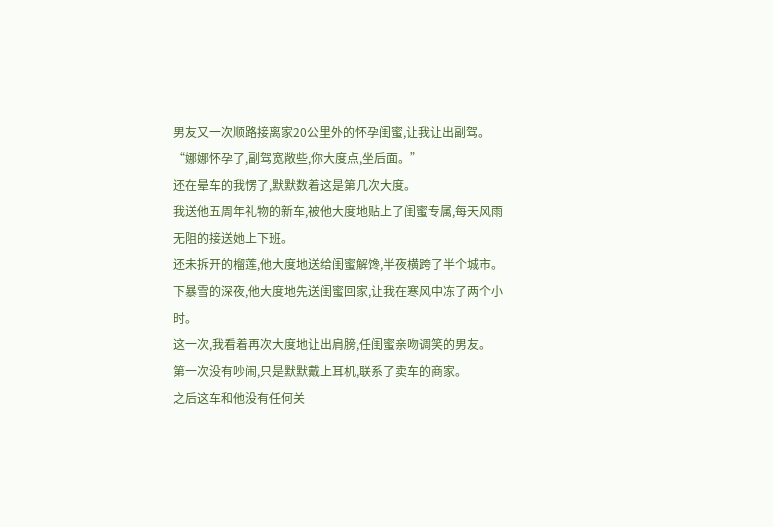男友又一次顺路接离家20公里外的怀孕闺蜜,让我让出副驾。
“娜娜怀孕了,副驾宽敞些,你大度点,坐后面。”
还在晕车的我愣了,默默数着这是第几次大度。
我送他五周年礼物的新车,被他大度地贴上了闺蜜专属,每天风雨无阻的接送她上下班。
还未拆开的榴莲,他大度地送给闺蜜解馋,半夜横跨了半个城市。
下暴雪的深夜,他大度地先送闺蜜回家,让我在寒风中冻了两个小时。
这一次,我看着再次大度地让出肩膀,任闺蜜亲吻调笑的男友。
第一次没有吵闹,只是默默戴上耳机,联系了卖车的商家。
之后这车和他没有任何关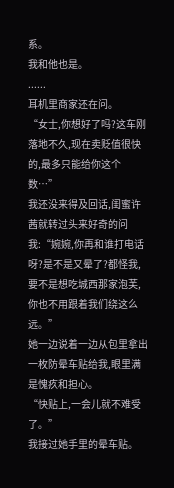系。
我和他也是。
......
耳机里商家还在问。
“女士,你想好了吗?这车刚落地不久,现在卖贬值很快的,最多只能给你这个数…”
我还没来得及回话,闺蜜许茜就转过头来好奇的问我:“婉婉,你再和谁打电话呀?是不是又晕了?都怪我,要不是想吃城西那家泡芙,你也不用跟着我们绕这么远。”
她一边说着一边从包里拿出一枚防晕车贴给我,眼里满是愧疚和担心。
“快贴上,一会儿就不难受了。”
我接过她手里的晕车贴。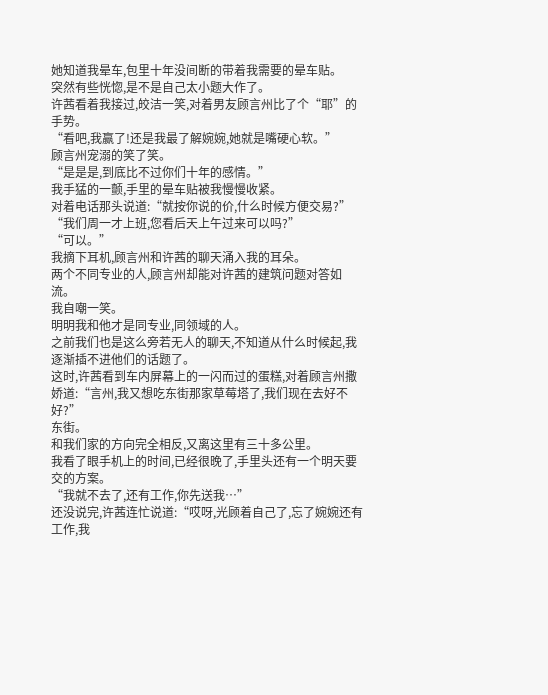她知道我晕车,包里十年没间断的带着我需要的晕车贴。
突然有些恍惚,是不是自己太小题大作了。
许茜看着我接过,皎洁一笑,对着男友顾言州比了个“耶”的手势。
“看吧,我赢了!还是我最了解婉婉,她就是嘴硬心软。”
顾言州宠溺的笑了笑。
“是是是,到底比不过你们十年的感情。”
我手猛的一颤,手里的晕车贴被我慢慢收紧。
对着电话那头说道:“就按你说的价,什么时候方便交易?”
“我们周一才上班,您看后天上午过来可以吗?”
“可以。”
我摘下耳机,顾言州和许茜的聊天涌入我的耳朵。
两个不同专业的人,顾言州却能对许茜的建筑问题对答如流。
我自嘲一笑。
明明我和他才是同专业,同领域的人。
之前我们也是这么旁若无人的聊天,不知道从什么时候起,我逐渐插不进他们的话题了。
这时,许茜看到车内屏幕上的一闪而过的蛋糕,对着顾言州撒娇道:“言州,我又想吃东街那家草莓塔了,我们现在去好不好?”
东街。
和我们家的方向完全相反,又离这里有三十多公里。
我看了眼手机上的时间,已经很晚了,手里头还有一个明天要交的方案。
“我就不去了,还有工作,你先送我…”
还没说完,许茜连忙说道:“哎呀,光顾着自己了,忘了婉婉还有工作,我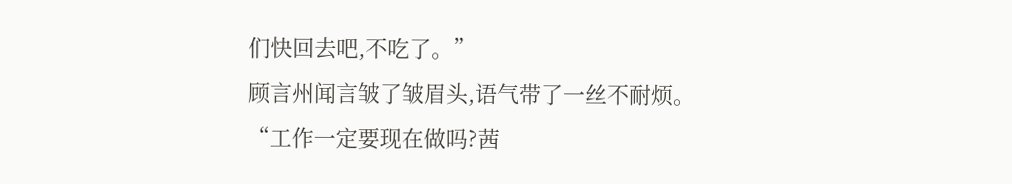们快回去吧,不吃了。”
顾言州闻言皱了皱眉头,语气带了一丝不耐烦。
“工作一定要现在做吗?茜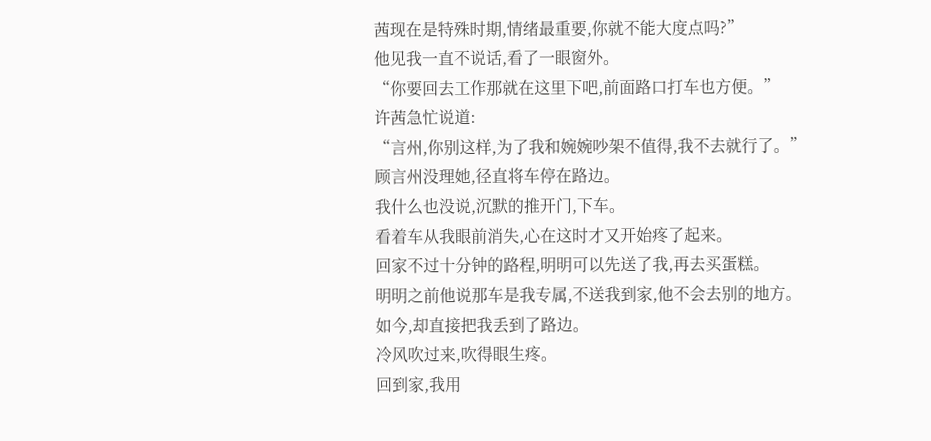茜现在是特殊时期,情绪最重要,你就不能大度点吗?”
他见我一直不说话,看了一眼窗外。
“你要回去工作那就在这里下吧,前面路口打车也方便。”
许茜急忙说道:
“言州,你别这样,为了我和婉婉吵架不值得,我不去就行了。”
顾言州没理她,径直将车停在路边。
我什么也没说,沉默的推开门,下车。
看着车从我眼前消失,心在这时才又开始疼了起来。
回家不过十分钟的路程,明明可以先送了我,再去买蛋糕。
明明之前他说那车是我专属,不送我到家,他不会去别的地方。
如今,却直接把我丢到了路边。
冷风吹过来,吹得眼生疼。
回到家,我用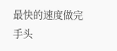最快的速度做完手头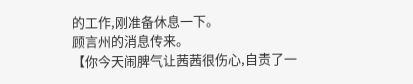的工作,刚准备休息一下。
顾言州的消息传来。
【你今天闹脾气让茜茜很伤心,自责了一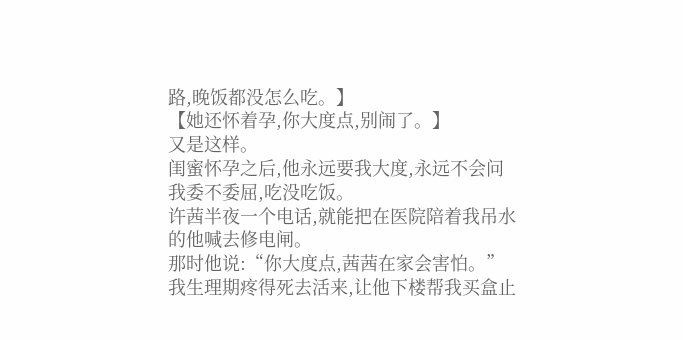路,晚饭都没怎么吃。】
【她还怀着孕,你大度点,别闹了。】
又是这样。
闺蜜怀孕之后,他永远要我大度,永远不会问我委不委屈,吃没吃饭。
许茜半夜一个电话,就能把在医院陪着我吊水的他喊去修电闸。
那时他说:“你大度点,茜茜在家会害怕。”
我生理期疼得死去活来,让他下楼帮我买盒止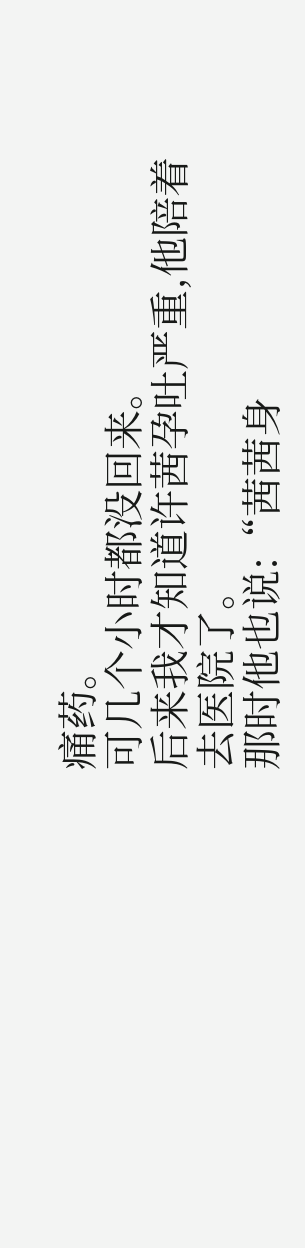痛药。
可几个小时都没回来。
后来我才知道许茜孕吐严重,他陪着去医院了。
那时他也说:“茜茜身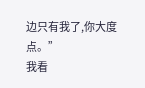边只有我了,你大度点。”
我看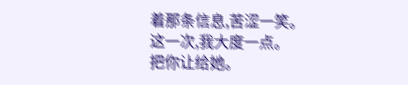着那条信息,苦涩一笑。
这一次,我大度一点。
把你让给她。